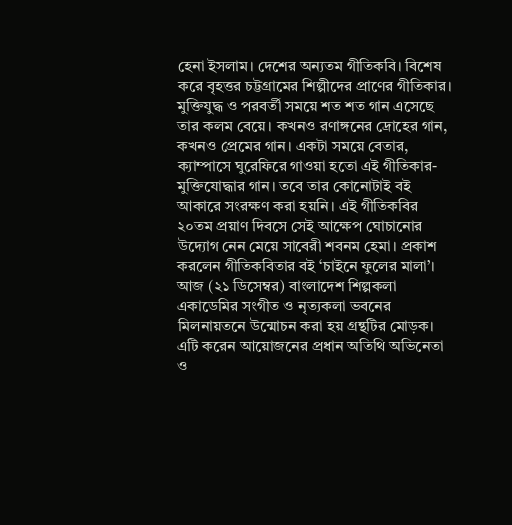হেনা ইসলাম। দেশের অন্যতম গীতিকবি। বিশেষ করে বৃহত্তর চট্টগ্রামের শিল্পীদের প্রাণের গীতিকার।
মুক্তিযুদ্ধ ও পরবর্তী সময়ে শত শত গান এসেছে তার কলম বেয়ে। কখনও রণাঙ্গনের দ্রোহের গান, কখনও প্রেমের গান। একটা সময়ে বেতার, ক্যাম্পাসে ঘুরেফিরে গাওয়া হতো এই গীতিকার-মুক্তিযোদ্ধার গান। তবে তার কোনোটাই বই আকারে সংরক্ষণ করা হয়নি। এই গীতিকবির ২০তম প্রয়াণ দিবসে সেই আক্ষেপ ঘোচানোর উদ্যোগ নেন মেয়ে সাবেরী শবনম হেমা। প্রকাশ করলেন গীতিকবিতার বই ‘চাইনে ফুলের মালা’।
আজ (২১ ডিসেম্বর) বাংলাদেশ শিল্পকলা একাডেমির সংগীত ও নৃত্যকলা ভবনের মিলনায়তনে উন্মোচন করা হয় গ্রন্থটির মোড়ক। এটি করেন আয়োজনের প্রধান অতিথি অভিনেতা ও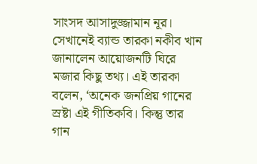সাংসদ আসাদুজ্জামান নূর।
সেখানেই ব্যান্ড তারকা নকীব খান জানালেন আয়োজনটি ঘিরে মজার কিছু তথ্য। এই তারকা বলেন, ‘অনেক জনপ্রিয় গানের স্রষ্টা এই গীতিকবি। কিন্তু তার গান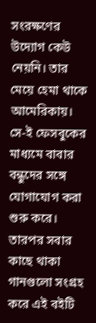সংরক্ষণের উদ্যোগ কেউ নেয়নি। তার মেয়ে হেমা থাকে আমেরিকায়। সে-ই ফেসবুকের মাধ্যমে বাবার বন্ধুদের সঙ্গে যোগাযোগ করা শুরু করে। তারপর সবার কাছে থাকা গানগুলো সংগ্রহ করে এই বইটি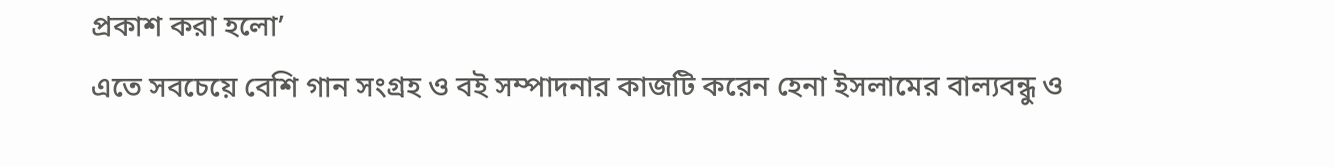প্রকাশ করা হলো’
এতে সবচেয়ে বেশি গান সংগ্রহ ও বই সম্পাদনার কাজটি করেন হেনা ইসলামের বাল্যবন্ধু ও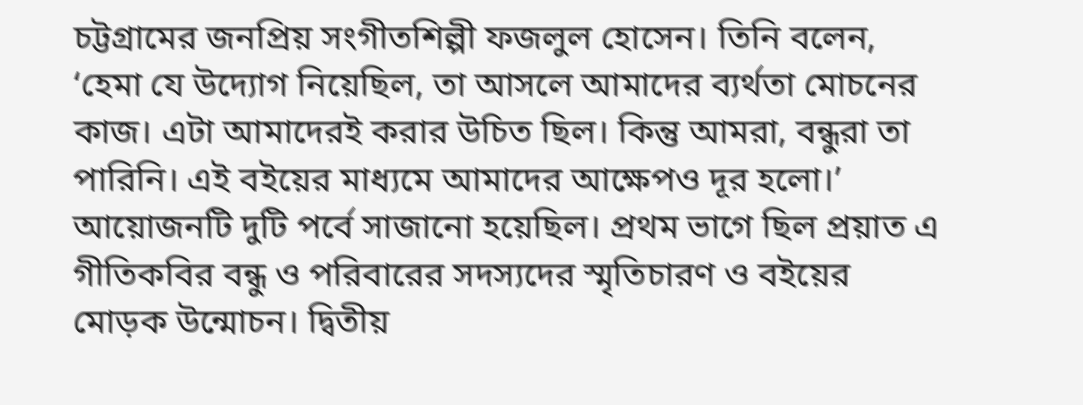চট্টগ্রামের জনপ্রিয় সংগীতশিল্পী ফজলুল হোসেন। তিনি বলেন, ‘হেমা যে উদ্যোগ নিয়েছিল, তা আসলে আমাদের ব্যর্থতা মোচনের কাজ। এটা আমাদেরই করার উচিত ছিল। কিন্তু আমরা, বন্ধুরা তা পারিনি। এই বইয়ের মাধ্যমে আমাদের আক্ষেপও দূর হলো।’
আয়োজনটি দুটি পর্বে সাজানো হয়েছিল। প্রথম ভাগে ছিল প্রয়াত এ গীতিকবির বন্ধু ও পরিবারের সদস্যদের স্মৃতিচারণ ও বইয়ের মোড়ক উন্মোচন। দ্বিতীয়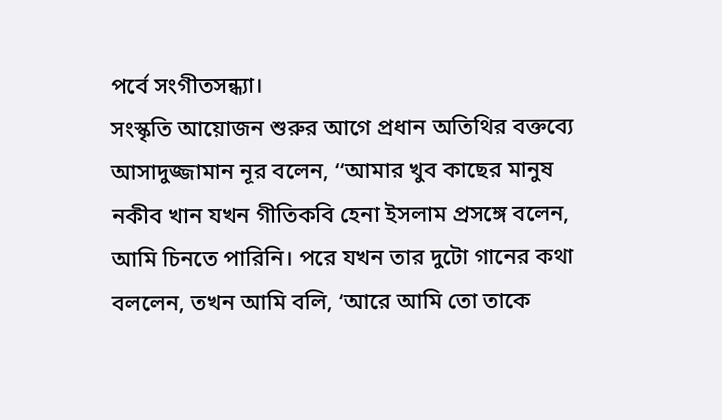পর্বে সংগীতসন্ধ্যা।
সংস্কৃতি আয়োজন শুরুর আগে প্রধান অতিথির বক্তব্যে আসাদুজ্জামান নূর বলেন, ‘‘আমার খুব কাছের মানুষ নকীব খান যখন গীতিকবি হেনা ইসলাম প্রসঙ্গে বলেন, আমি চিনতে পারিনি। পরে যখন তার দুটো গানের কথা বললেন, তখন আমি বলি, ‘আরে আমি তো তাকে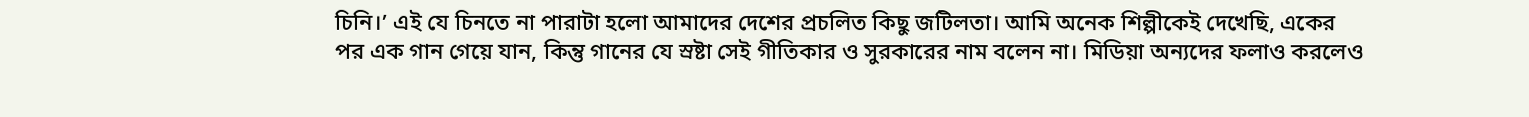চিনি।’ এই যে চিনতে না পারাটা হলো আমাদের দেশের প্রচলিত কিছু জটিলতা। আমি অনেক শিল্পীকেই দেখেছি, একের পর এক গান গেয়ে যান, কিন্তু গানের যে স্রষ্টা সেই গীতিকার ও সুরকারের নাম বলেন না। মিডিয়া অন্যদের ফলাও করলেও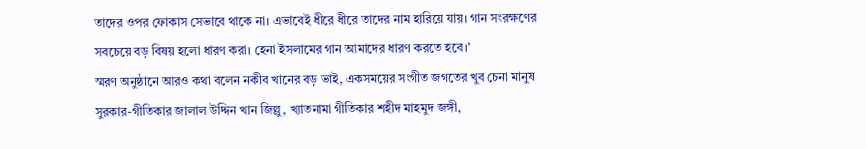তাদের ওপর ফোকাস সেভাবে থাকে না। এভাবেই ধীরে ধীরে তাদের নাম হারিয়ে যায়। গান সংরক্ষণের সবচেয়ে বড় বিষয় হলো ধারণ করা। হেনা ইসলামের গান আমাদের ধারণ করতে হবে।’
স্মরণ অনুষ্ঠানে আরও কথা বলেন নকীব খানের বড় ভাই, একসময়ের সংগীত জগতের খুব চেনা মানুষ সুরকার-গীতিকার জালাল উদ্দিন খান জিল্লু, খ্যাতনামা গীতিকার শহীদ মাহমুদ জঙ্গী,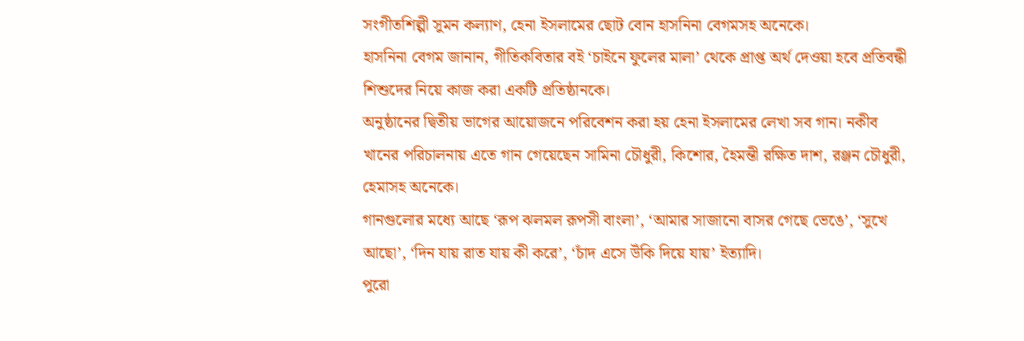সংগীতশিল্পী সুমন কল্যাণ, হেনা ইসলামের ছোট বোন হাসনিনা বেগমসহ অনেকে।
হাসনিনা বেগম জানান, গীতিকবিতার বই ‘চাইনে ফুলের মালা’ থেকে প্রাপ্ত অর্থ দেওয়া হবে প্রতিবন্ধী শিশুদের নিয়ে কাজ করা একটি প্রতিষ্ঠানকে।
অনুষ্ঠানের দ্বিতীয় ভাগের আয়োজনে পরিবেশন করা হয় হেনা ইসলামের লেখা সব গান। নকীব খানের পরিচালনায় এতে গান গেয়েছেন সামিনা চৌধুরী, কিশোর, হৈমন্তী রক্ষিত দাশ, রঞ্জন চৌধুরী, হেমাসহ অনেকে।
গানগুলোর মধ্যে আছে ‘রূপ ঝলমল রূপসী বাংলা’, ‘আমার সাজানো বাসর গেছে ভেঙে’, ‘সুখে আছো’, ‘দিন যায় রাত যায় কী করে’, ‘চাঁদ এসে উঁকি দিয়ে যায়’ ইত্যাদি।
পুরো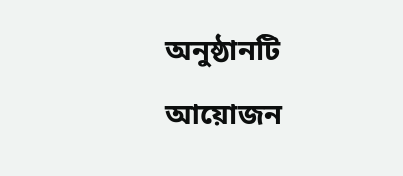অনুষ্ঠানটি আয়োজন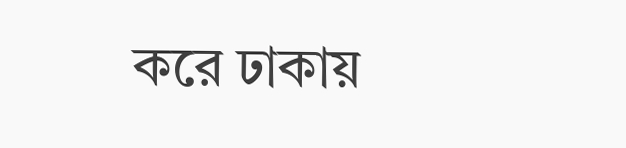করে ঢাকায়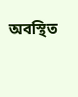অবস্থিত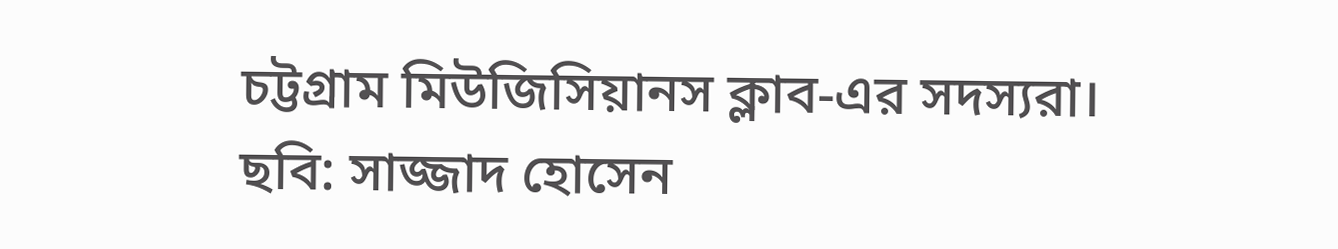চট্টগ্রাম মিউজিসিয়ানস ক্লাব-এর সদস্যরা।
ছবি: সাজ্জাদ হোসেন